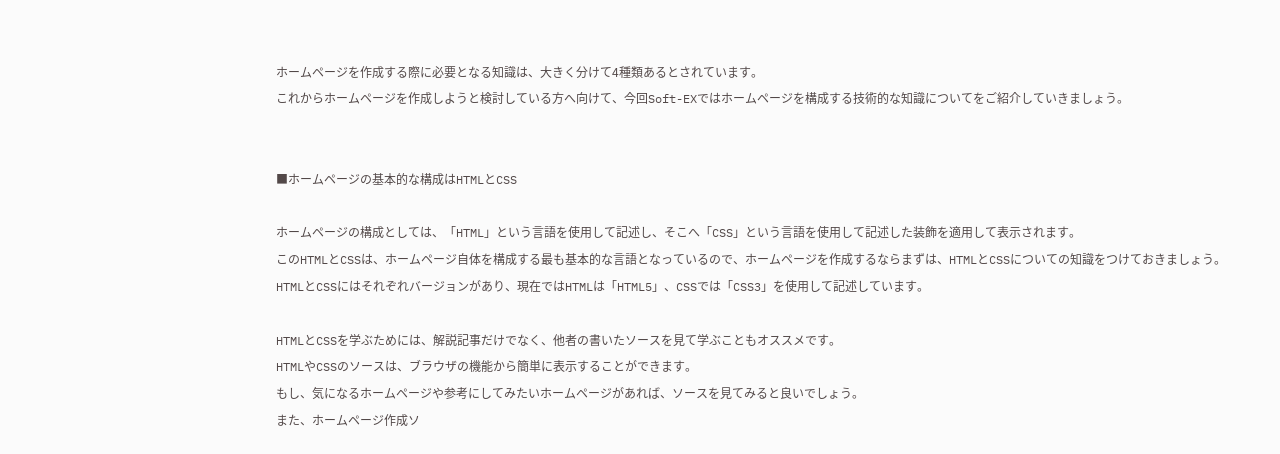ホームページを作成する際に必要となる知識は、大きく分けて4種類あるとされています。
これからホームページを作成しようと検討している方へ向けて、今回Soft-EXではホームページを構成する技術的な知識についてをご紹介していきましょう。


■ホームページの基本的な構成はHTMLとCSS

ホームページの構成としては、「HTML」という言語を使用して記述し、そこへ「CSS」という言語を使用して記述した装飾を適用して表示されます。
このHTMLとCSSは、ホームページ自体を構成する最も基本的な言語となっているので、ホームページを作成するならまずは、HTMLとCSSについての知識をつけておきましょう。
HTMLとCSSにはそれぞれバージョンがあり、現在ではHTMLは「HTML5」、CSSでは「CSS3」を使用して記述しています。

HTMLとCSSを学ぶためには、解説記事だけでなく、他者の書いたソースを見て学ぶこともオススメです。
HTMLやCSSのソースは、ブラウザの機能から簡単に表示することができます。
もし、気になるホームページや参考にしてみたいホームページがあれば、ソースを見てみると良いでしょう。
また、ホームページ作成ソ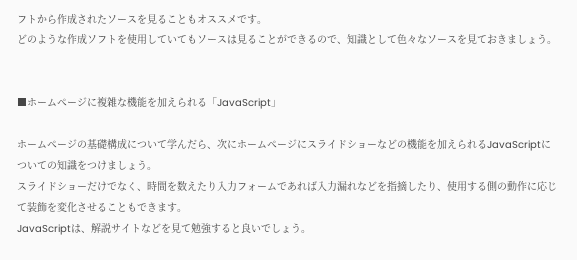フトから作成されたソースを見ることもオススメです。
どのような作成ソフトを使用していてもソースは見ることができるので、知識として色々なソースを見ておきましょう。


■ホームページに複雑な機能を加えられる「JavaScript」

ホームページの基礎構成について学んだら、次にホームページにスライドショーなどの機能を加えられるJavaScriptについての知識をつけましょう。
スライドショーだけでなく、時間を数えたり入力フォームであれば入力漏れなどを指摘したり、使用する側の動作に応じて装飾を変化させることもできます。
JavaScriptは、解説サイトなどを見て勉強すると良いでしょう。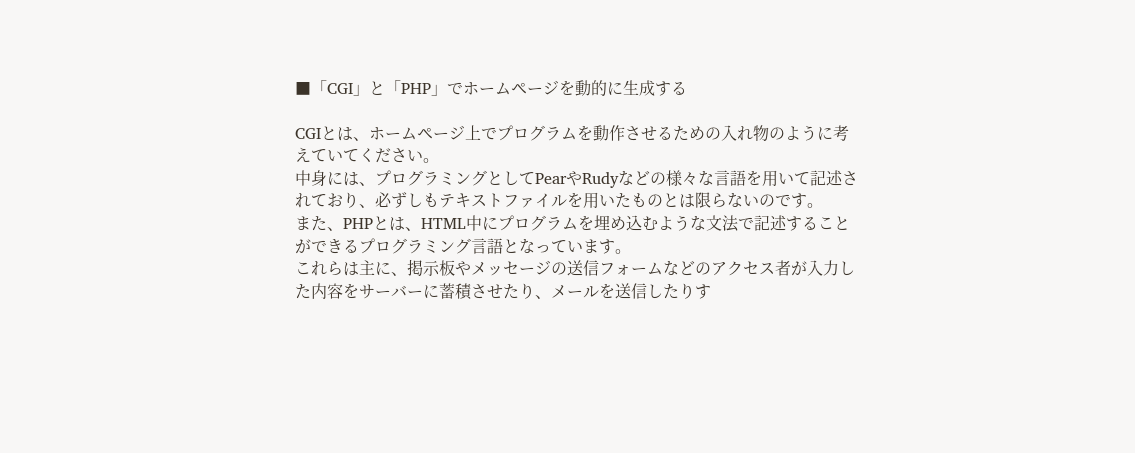■「CGI」と「PHP」でホームページを動的に生成する

CGIとは、ホームページ上でプログラムを動作させるための入れ物のように考えていてください。
中身には、プログラミングとしてPearやRudyなどの様々な言語を用いて記述されており、必ずしもテキストファイルを用いたものとは限らないのです。
また、PHPとは、HTML中にプログラムを埋め込むような文法で記述することができるプログラミング言語となっています。
これらは主に、掲示板やメッセージの送信フォームなどのアクセス者が入力した内容をサーバーに蓄積させたり、メールを送信したりす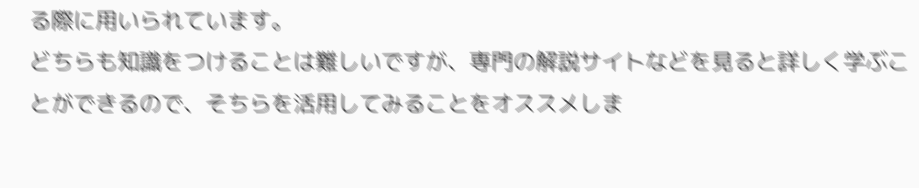る際に用いられています。
どちらも知識をつけることは難しいですが、専門の解説サイトなどを見ると詳しく学ぶことができるので、そちらを活用してみることをオススメしま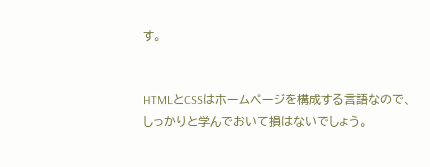す。


HTMLとCSSはホームページを構成する言語なので、しっかりと学んでおいて損はないでしょう。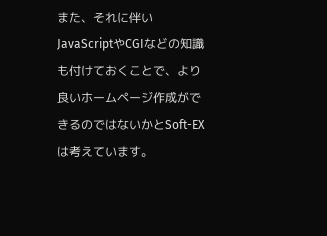また、それに伴いJavaScriptやCGIなどの知識も付けておくことで、より良いホームページ作成ができるのではないかとSoft-EXは考えています。